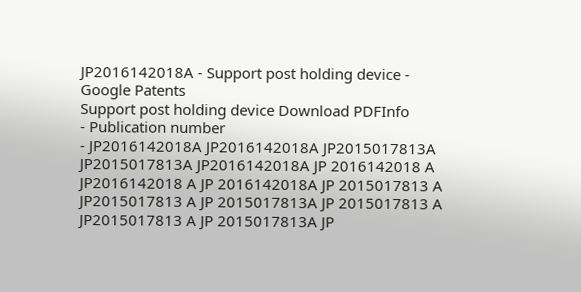JP2016142018A - Support post holding device - Google Patents
Support post holding device Download PDFInfo
- Publication number
- JP2016142018A JP2016142018A JP2015017813A JP2015017813A JP2016142018A JP 2016142018 A JP2016142018 A JP 2016142018A JP 2015017813 A JP2015017813 A JP 2015017813A JP 2015017813 A JP2015017813 A JP 2015017813A JP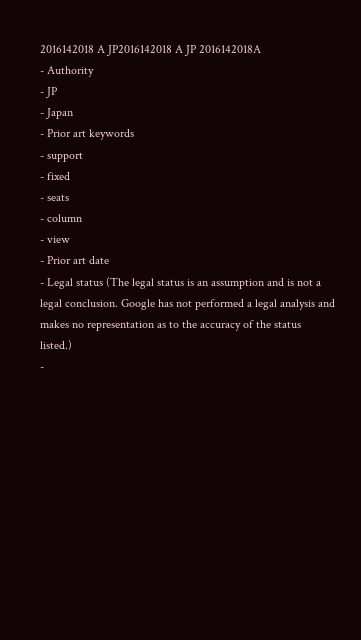2016142018 A JP2016142018 A JP 2016142018A
- Authority
- JP
- Japan
- Prior art keywords
- support
- fixed
- seats
- column
- view
- Prior art date
- Legal status (The legal status is an assumption and is not a legal conclusion. Google has not performed a legal analysis and makes no representation as to the accuracy of the status listed.)
-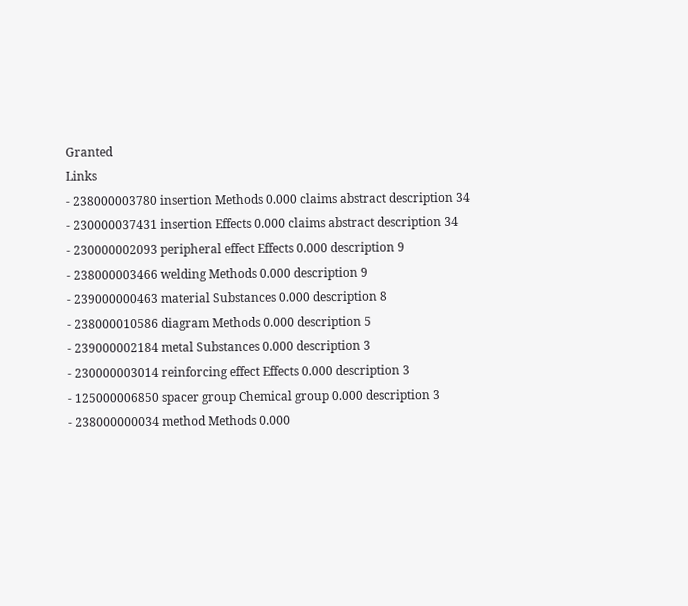Granted
Links
- 238000003780 insertion Methods 0.000 claims abstract description 34
- 230000037431 insertion Effects 0.000 claims abstract description 34
- 230000002093 peripheral effect Effects 0.000 description 9
- 238000003466 welding Methods 0.000 description 9
- 239000000463 material Substances 0.000 description 8
- 238000010586 diagram Methods 0.000 description 5
- 239000002184 metal Substances 0.000 description 3
- 230000003014 reinforcing effect Effects 0.000 description 3
- 125000006850 spacer group Chemical group 0.000 description 3
- 238000000034 method Methods 0.000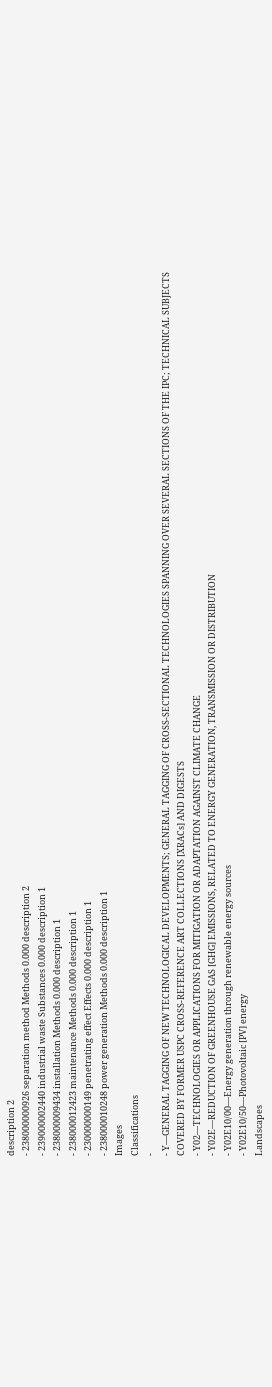description 2
- 238000000926 separation method Methods 0.000 description 2
- 239000002440 industrial waste Substances 0.000 description 1
- 238000009434 installation Methods 0.000 description 1
- 238000012423 maintenance Methods 0.000 description 1
- 230000000149 penetrating effect Effects 0.000 description 1
- 238000010248 power generation Methods 0.000 description 1
Images
Classifications
-
- Y—GENERAL TAGGING OF NEW TECHNOLOGICAL DEVELOPMENTS; GENERAL TAGGING OF CROSS-SECTIONAL TECHNOLOGIES SPANNING OVER SEVERAL SECTIONS OF THE IPC; TECHNICAL SUBJECTS COVERED BY FORMER USPC CROSS-REFERENCE ART COLLECTIONS [XRACs] AND DIGESTS
- Y02—TECHNOLOGIES OR APPLICATIONS FOR MITIGATION OR ADAPTATION AGAINST CLIMATE CHANGE
- Y02E—REDUCTION OF GREENHOUSE GAS [GHG] EMISSIONS, RELATED TO ENERGY GENERATION, TRANSMISSION OR DISTRIBUTION
- Y02E10/00—Energy generation through renewable energy sources
- Y02E10/50—Photovoltaic [PV] energy
Landscapes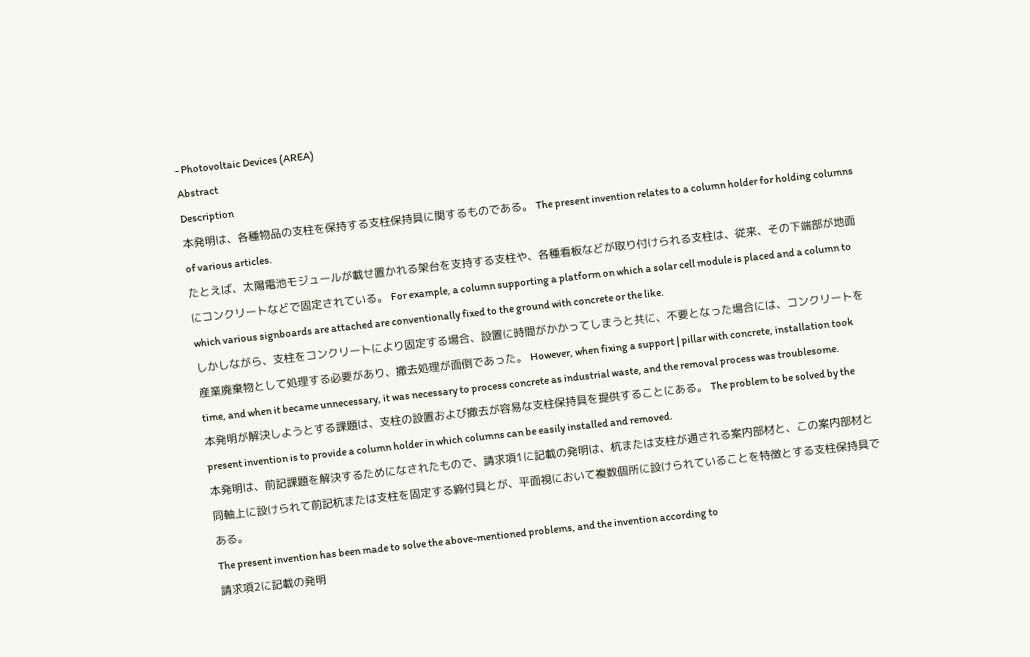- Photovoltaic Devices (AREA)
Abstract
Description
本発明は、各種物品の支柱を保持する支柱保持具に関するものである。 The present invention relates to a column holder for holding columns of various articles.
たとえば、太陽電池モジュールが載せ置かれる架台を支持する支柱や、各種看板などが取り付けられる支柱は、従来、その下端部が地面にコンクリートなどで固定されている。 For example, a column supporting a platform on which a solar cell module is placed and a column to which various signboards are attached are conventionally fixed to the ground with concrete or the like.
しかしながら、支柱をコンクリートにより固定する場合、設置に時間がかかってしまうと共に、不要となった場合には、コンクリートを産業廃棄物として処理する必要があり、撤去処理が面倒であった。 However, when fixing a support | pillar with concrete, installation took time, and when it became unnecessary, it was necessary to process concrete as industrial waste, and the removal process was troublesome.
本発明が解決しようとする課題は、支柱の設置および撤去が容易な支柱保持具を提供することにある。 The problem to be solved by the present invention is to provide a column holder in which columns can be easily installed and removed.
本発明は、前記課題を解決するためになされたもので、請求項1に記載の発明は、杭または支柱が通される案内部材と、この案内部材と同軸上に設けられて前記杭または支柱を固定する締付具とが、平面視において複数個所に設けられていることを特徴とする支柱保持具である。
The present invention has been made to solve the above-mentioned problems, and the invention according to
請求項2に記載の発明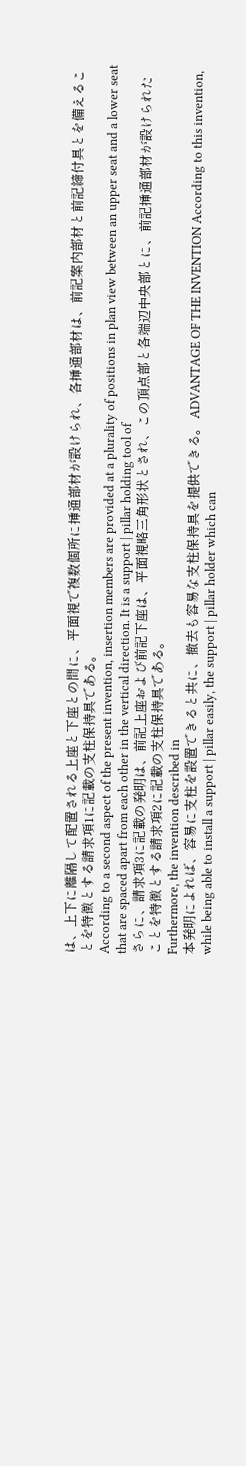は、上下に離隔して配置される上座と下座との間に、平面視で複数個所に挿通部材が設けられ、各挿通部材は、前記案内部材と前記締付具とを備えることを特徴とする請求項1に記載の支柱保持具である。
According to a second aspect of the present invention, insertion members are provided at a plurality of positions in plan view between an upper seat and a lower seat that are spaced apart from each other in the vertical direction. It is a support | pillar holding tool of
さらに、請求項3に記載の発明は、前記上座および前記下座は、平面視略三角形状とされ、この頂点部と各端辺中央部とに、前記挿通部材が設けられたことを特徴とする請求項2に記載の支柱保持具である。
Furthermore, the invention described in
本発明によれば、容易に支柱を設置できると共に、撤去も容易な支柱保持具を提供できる。 ADVANTAGE OF THE INVENTION According to this invention, while being able to install a support | pillar easily, the support | pillar holder which can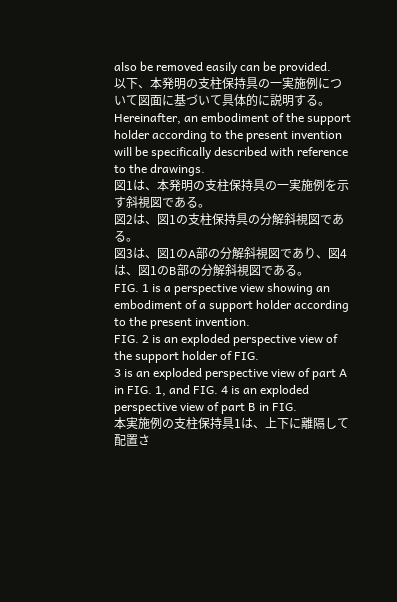also be removed easily can be provided.
以下、本発明の支柱保持具の一実施例について図面に基づいて具体的に説明する。 Hereinafter, an embodiment of the support holder according to the present invention will be specifically described with reference to the drawings.
図1は、本発明の支柱保持具の一実施例を示す斜視図である。
図2は、図1の支柱保持具の分解斜視図である。
図3は、図1のA部の分解斜視図であり、図4は、図1のB部の分解斜視図である。
FIG. 1 is a perspective view showing an embodiment of a support holder according to the present invention.
FIG. 2 is an exploded perspective view of the support holder of FIG.
3 is an exploded perspective view of part A in FIG. 1, and FIG. 4 is an exploded perspective view of part B in FIG.
本実施例の支柱保持具1は、上下に離隔して配置さ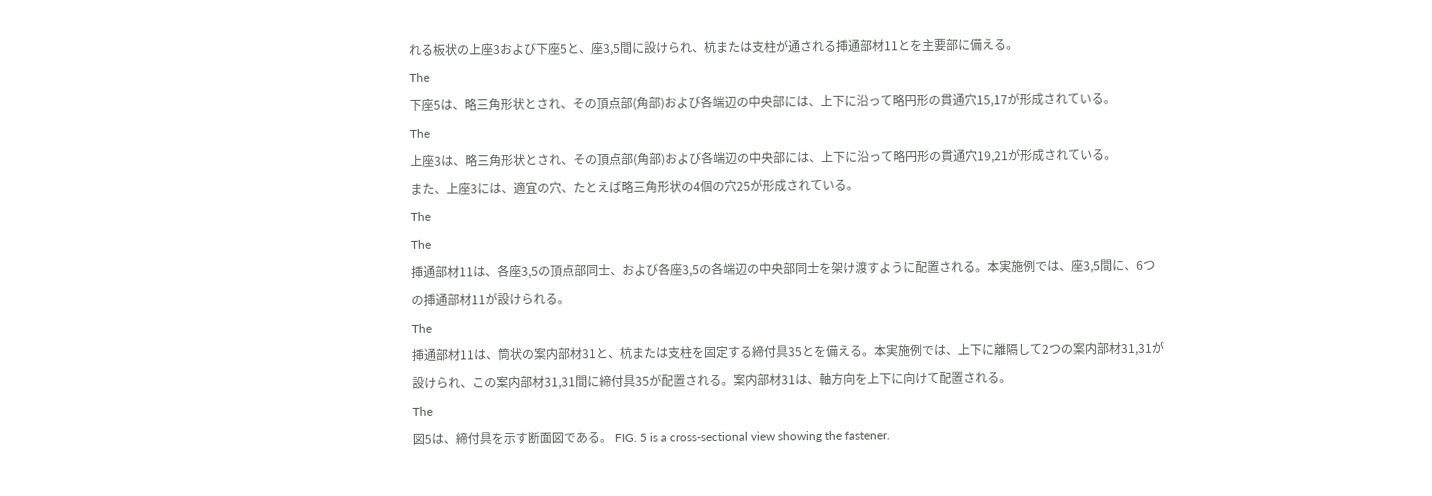れる板状の上座3および下座5と、座3,5間に設けられ、杭または支柱が通される挿通部材11とを主要部に備える。
The
下座5は、略三角形状とされ、その頂点部(角部)および各端辺の中央部には、上下に沿って略円形の貫通穴15,17が形成されている。
The
上座3は、略三角形状とされ、その頂点部(角部)および各端辺の中央部には、上下に沿って略円形の貫通穴19,21が形成されている。
また、上座3には、適宜の穴、たとえば略三角形状の4個の穴25が形成されている。
The
The
挿通部材11は、各座3,5の頂点部同士、および各座3,5の各端辺の中央部同士を架け渡すように配置される。本実施例では、座3,5間に、6つの挿通部材11が設けられる。
The
挿通部材11は、筒状の案内部材31と、杭または支柱を固定する締付具35とを備える。本実施例では、上下に離隔して2つの案内部材31,31が設けられ、この案内部材31,31間に締付具35が配置される。案内部材31は、軸方向を上下に向けて配置される。
The
図5は、締付具を示す断面図である。 FIG. 5 is a cross-sectional view showing the fastener.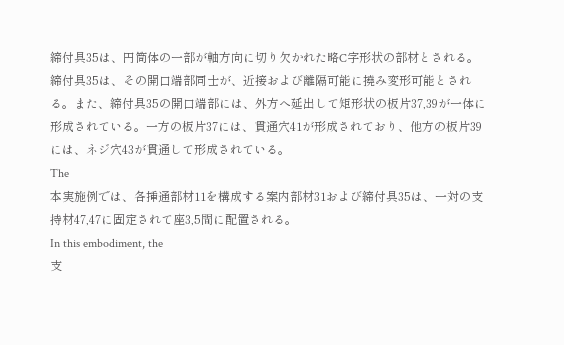締付具35は、円筒体の一部が軸方向に切り欠かれた略C字形状の部材とされる。締付具35は、その開口端部同士が、近接および離隔可能に撓み変形可能とされる。また、締付具35の開口端部には、外方へ延出して矩形状の板片37,39が一体に形成されている。一方の板片37には、貫通穴41が形成されており、他方の板片39には、ネジ穴43が貫通して形成されている。
The
本実施例では、各挿通部材11を構成する案内部材31および締付具35は、一対の支持材47,47に固定されて座3,5間に配置される。
In this embodiment, the
支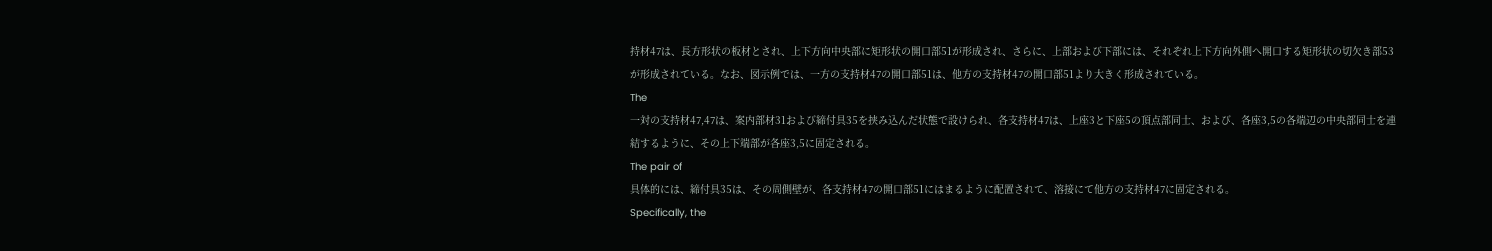持材47は、長方形状の板材とされ、上下方向中央部に矩形状の開口部51が形成され、さらに、上部および下部には、それぞれ上下方向外側へ開口する矩形状の切欠き部53が形成されている。なお、図示例では、一方の支持材47の開口部51は、他方の支持材47の開口部51より大きく形成されている。
The
一対の支持材47,47は、案内部材31および締付具35を挟み込んだ状態で設けられ、各支持材47は、上座3と下座5の頂点部同士、および、各座3,5の各端辺の中央部同士を連結するように、その上下端部が各座3,5に固定される。
The pair of
具体的には、締付具35は、その周側壁が、各支持材47の開口部51にはまるように配置されて、溶接にて他方の支持材47に固定される。
Specifically, the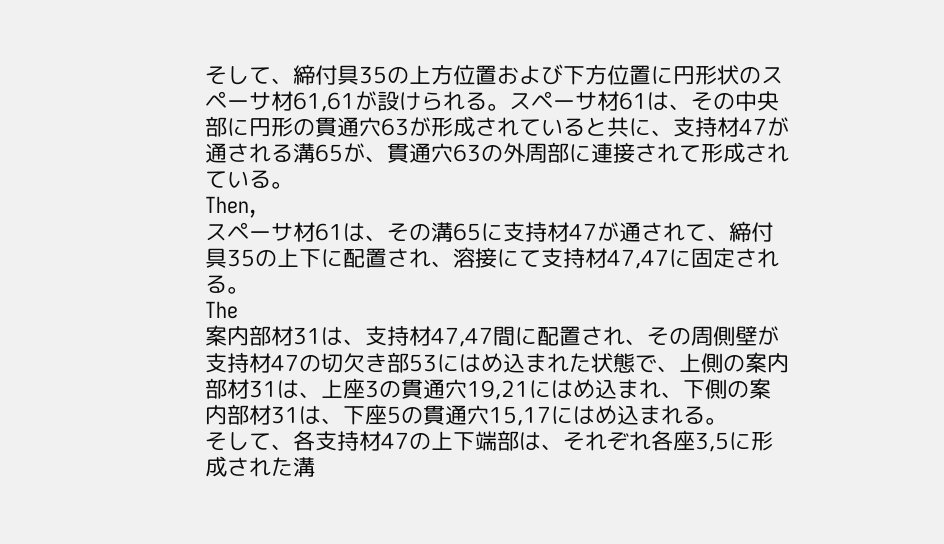そして、締付具35の上方位置および下方位置に円形状のスペーサ材61,61が設けられる。スペーサ材61は、その中央部に円形の貫通穴63が形成されていると共に、支持材47が通される溝65が、貫通穴63の外周部に連接されて形成されている。
Then,
スペーサ材61は、その溝65に支持材47が通されて、締付具35の上下に配置され、溶接にて支持材47,47に固定される。
The
案内部材31は、支持材47,47間に配置され、その周側壁が支持材47の切欠き部53にはめ込まれた状態で、上側の案内部材31は、上座3の貫通穴19,21にはめ込まれ、下側の案内部材31は、下座5の貫通穴15,17にはめ込まれる。
そして、各支持材47の上下端部は、それぞれ各座3,5に形成された溝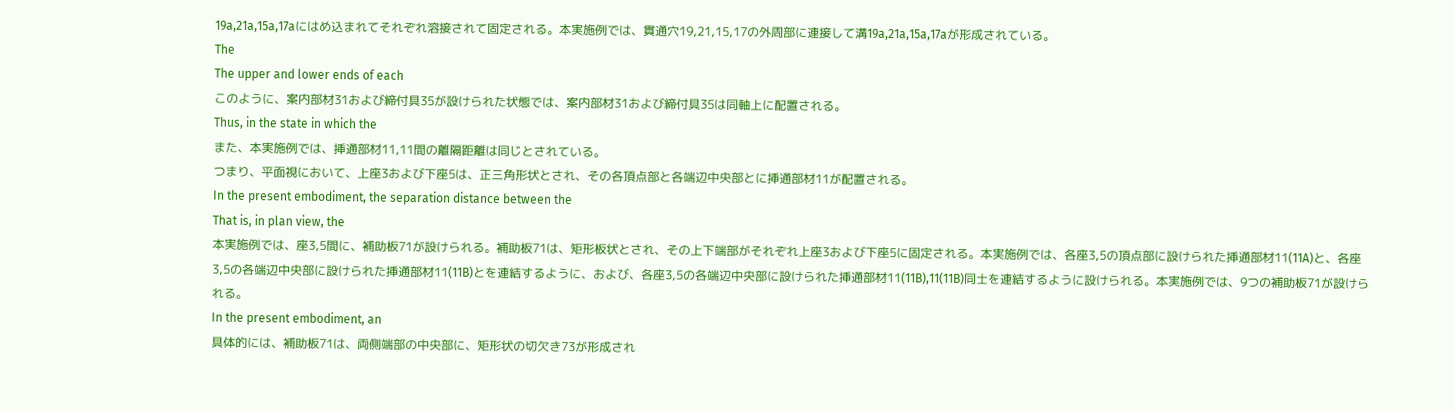19a,21a,15a,17aにはめ込まれてそれぞれ溶接されて固定される。本実施例では、貫通穴19,21,15,17の外周部に連接して溝19a,21a,15a,17aが形成されている。
The
The upper and lower ends of each
このように、案内部材31および締付具35が設けられた状態では、案内部材31および締付具35は同軸上に配置される。
Thus, in the state in which the
また、本実施例では、挿通部材11,11間の離隔距離は同じとされている。
つまり、平面視において、上座3および下座5は、正三角形状とされ、その各頂点部と各端辺中央部とに挿通部材11が配置される。
In the present embodiment, the separation distance between the
That is, in plan view, the
本実施例では、座3,5間に、補助板71が設けられる。補助板71は、矩形板状とされ、その上下端部がそれぞれ上座3および下座5に固定される。本実施例では、各座3,5の頂点部に設けられた挿通部材11(11A)と、各座3,5の各端辺中央部に設けられた挿通部材11(11B)とを連結するように、および、各座3,5の各端辺中央部に設けられた挿通部材11(11B),11(11B)同士を連結するように設けられる。本実施例では、9つの補助板71が設けられる。
In the present embodiment, an
具体的には、補助板71は、両側端部の中央部に、矩形状の切欠き73が形成され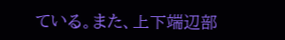ている。また、上下端辺部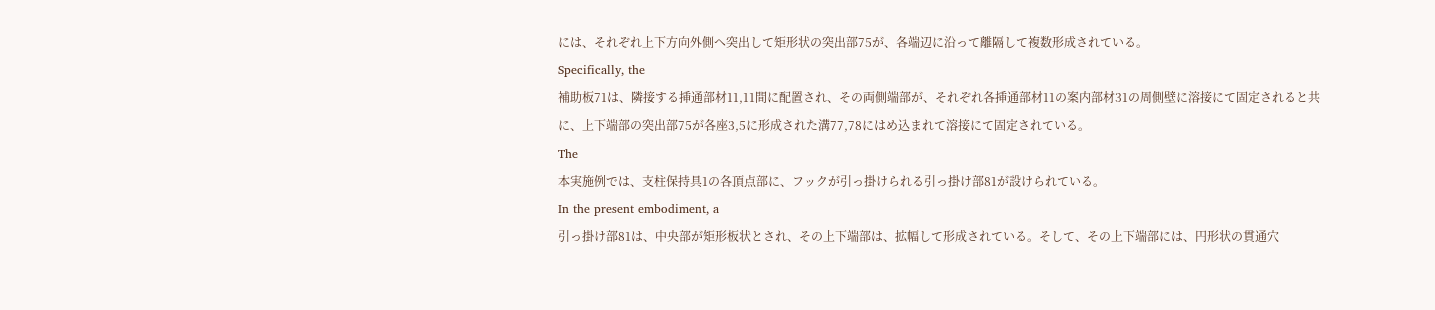には、それぞれ上下方向外側へ突出して矩形状の突出部75が、各端辺に沿って離隔して複数形成されている。
Specifically, the
補助板71は、隣接する挿通部材11,11間に配置され、その両側端部が、それぞれ各挿通部材11の案内部材31の周側壁に溶接にて固定されると共に、上下端部の突出部75が各座3,5に形成された溝77,78にはめ込まれて溶接にて固定されている。
The
本実施例では、支柱保持具1の各頂点部に、フックが引っ掛けられる引っ掛け部81が設けられている。
In the present embodiment, a
引っ掛け部81は、中央部が矩形板状とされ、その上下端部は、拡幅して形成されている。そして、その上下端部には、円形状の貫通穴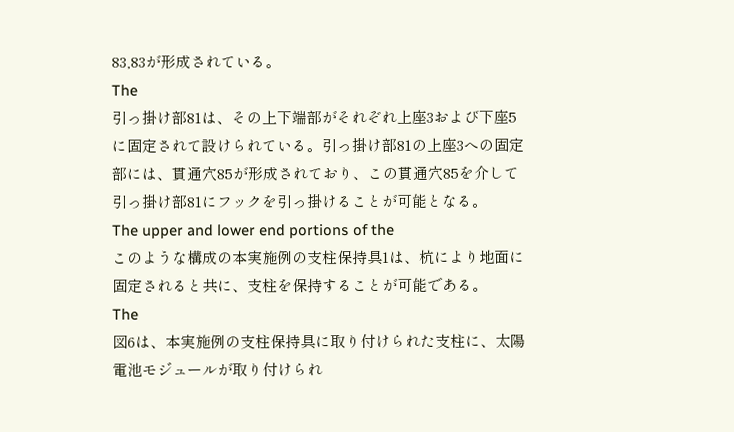83,83が形成されている。
The
引っ掛け部81は、その上下端部がそれぞれ上座3および下座5に固定されて設けられている。引っ掛け部81の上座3への固定部には、貫通穴85が形成されており、この貫通穴85を介して引っ掛け部81にフックを引っ掛けることが可能となる。
The upper and lower end portions of the
このような構成の本実施例の支柱保持具1は、杭により地面に固定されると共に、支柱を保持することが可能である。
The
図6は、本実施例の支柱保持具に取り付けられた支柱に、太陽電池モジュールが取り付けられ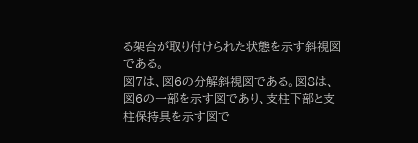る架台が取り付けられた状態を示す斜視図である。
図7は、図6の分解斜視図である。図8は、図6の一部を示す図であり、支柱下部と支柱保持具を示す図で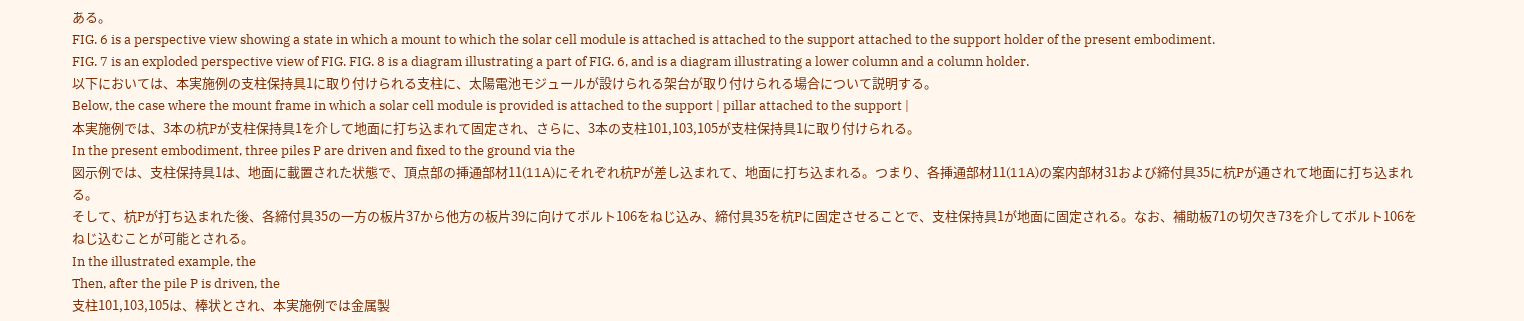ある。
FIG. 6 is a perspective view showing a state in which a mount to which the solar cell module is attached is attached to the support attached to the support holder of the present embodiment.
FIG. 7 is an exploded perspective view of FIG. FIG. 8 is a diagram illustrating a part of FIG. 6, and is a diagram illustrating a lower column and a column holder.
以下においては、本実施例の支柱保持具1に取り付けられる支柱に、太陽電池モジュールが設けられる架台が取り付けられる場合について説明する。
Below, the case where the mount frame in which a solar cell module is provided is attached to the support | pillar attached to the support |
本実施例では、3本の杭Pが支柱保持具1を介して地面に打ち込まれて固定され、さらに、3本の支柱101,103,105が支柱保持具1に取り付けられる。
In the present embodiment, three piles P are driven and fixed to the ground via the
図示例では、支柱保持具1は、地面に載置された状態で、頂点部の挿通部材11(11A)にそれぞれ杭Pが差し込まれて、地面に打ち込まれる。つまり、各挿通部材11(11A)の案内部材31および締付具35に杭Pが通されて地面に打ち込まれる。
そして、杭Pが打ち込まれた後、各締付具35の一方の板片37から他方の板片39に向けてボルト106をねじ込み、締付具35を杭Pに固定させることで、支柱保持具1が地面に固定される。なお、補助板71の切欠き73を介してボルト106をねじ込むことが可能とされる。
In the illustrated example, the
Then, after the pile P is driven, the
支柱101,103,105は、棒状とされ、本実施例では金属製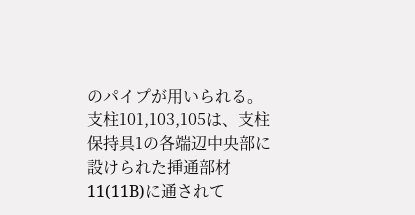のパイプが用いられる。支柱101,103,105は、支柱保持具1の各端辺中央部に設けられた挿通部材11(11B)に通されて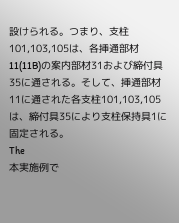設けられる。つまり、支柱101,103,105は、各挿通部材11(11B)の案内部材31および締付具35に通される。そして、挿通部材11に通された各支柱101,103,105は、締付具35により支柱保持具1に固定される。
The
本実施例で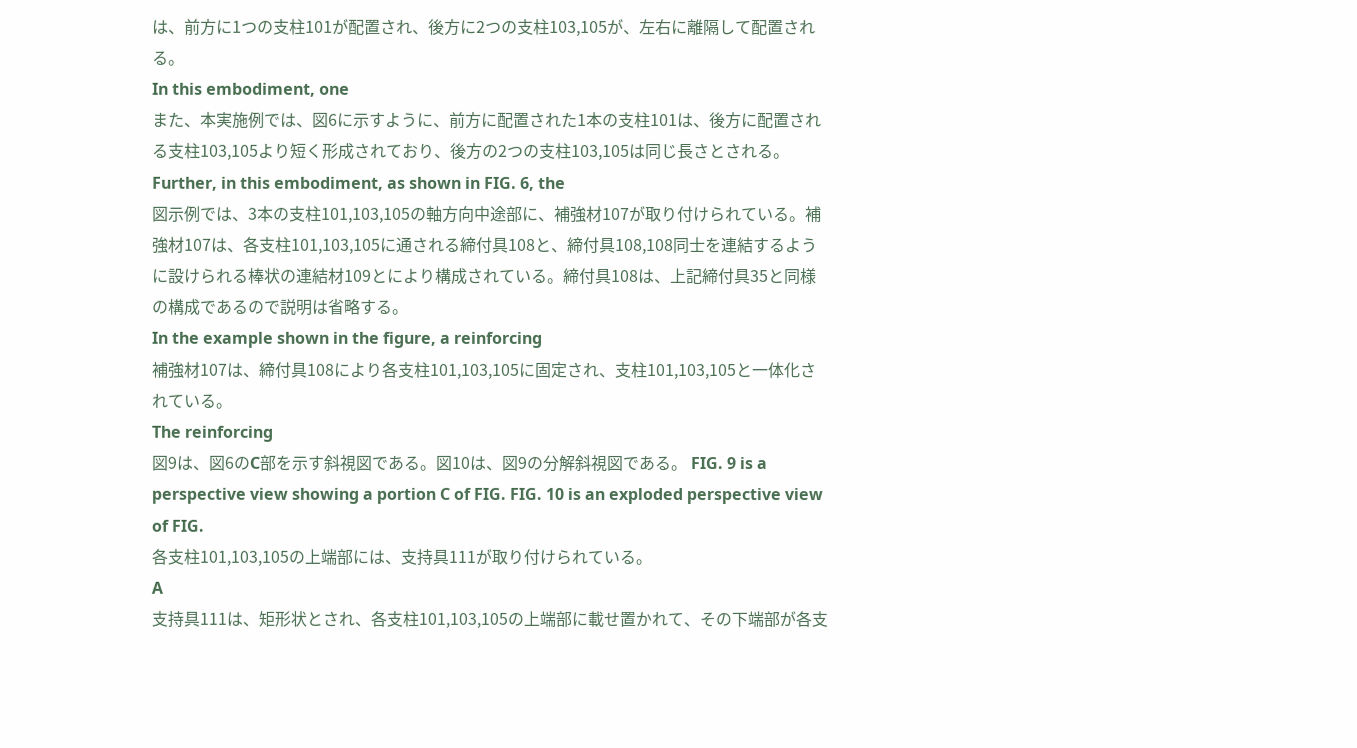は、前方に1つの支柱101が配置され、後方に2つの支柱103,105が、左右に離隔して配置される。
In this embodiment, one
また、本実施例では、図6に示すように、前方に配置された1本の支柱101は、後方に配置される支柱103,105より短く形成されており、後方の2つの支柱103,105は同じ長さとされる。
Further, in this embodiment, as shown in FIG. 6, the
図示例では、3本の支柱101,103,105の軸方向中途部に、補強材107が取り付けられている。補強材107は、各支柱101,103,105に通される締付具108と、締付具108,108同士を連結するように設けられる棒状の連結材109とにより構成されている。締付具108は、上記締付具35と同様の構成であるので説明は省略する。
In the example shown in the figure, a reinforcing
補強材107は、締付具108により各支柱101,103,105に固定され、支柱101,103,105と一体化されている。
The reinforcing
図9は、図6のC部を示す斜視図である。図10は、図9の分解斜視図である。 FIG. 9 is a perspective view showing a portion C of FIG. FIG. 10 is an exploded perspective view of FIG.
各支柱101,103,105の上端部には、支持具111が取り付けられている。
A
支持具111は、矩形状とされ、各支柱101,103,105の上端部に載せ置かれて、その下端部が各支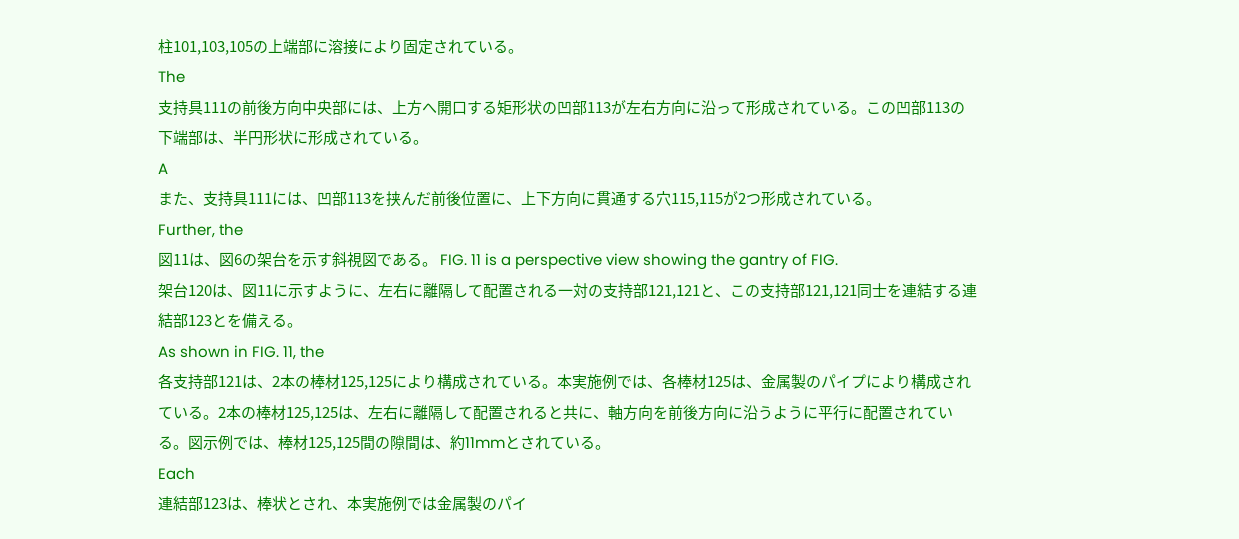柱101,103,105の上端部に溶接により固定されている。
The
支持具111の前後方向中央部には、上方へ開口する矩形状の凹部113が左右方向に沿って形成されている。この凹部113の下端部は、半円形状に形成されている。
A
また、支持具111には、凹部113を挟んだ前後位置に、上下方向に貫通する穴115,115が2つ形成されている。
Further, the
図11は、図6の架台を示す斜視図である。 FIG. 11 is a perspective view showing the gantry of FIG.
架台120は、図11に示すように、左右に離隔して配置される一対の支持部121,121と、この支持部121,121同士を連結する連結部123とを備える。
As shown in FIG. 11, the
各支持部121は、2本の棒材125,125により構成されている。本実施例では、各棒材125は、金属製のパイプにより構成されている。2本の棒材125,125は、左右に離隔して配置されると共に、軸方向を前後方向に沿うように平行に配置されている。図示例では、棒材125,125間の隙間は、約11mmとされている。
Each
連結部123は、棒状とされ、本実施例では金属製のパイ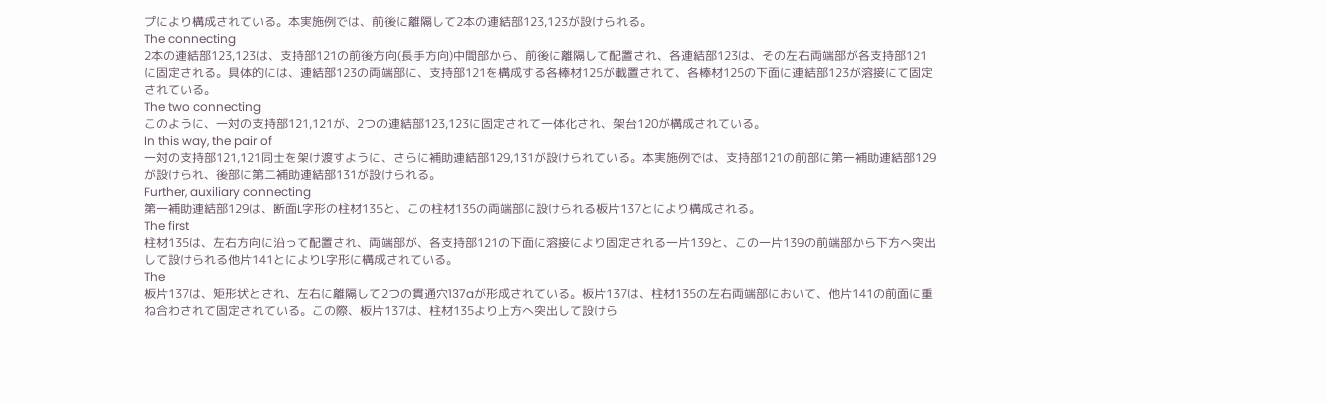プにより構成されている。本実施例では、前後に離隔して2本の連結部123,123が設けられる。
The connecting
2本の連結部123,123は、支持部121の前後方向(長手方向)中間部から、前後に離隔して配置され、各連結部123は、その左右両端部が各支持部121に固定される。具体的には、連結部123の両端部に、支持部121を構成する各棒材125が載置されて、各棒材125の下面に連結部123が溶接にて固定されている。
The two connecting
このように、一対の支持部121,121が、2つの連結部123,123に固定されて一体化され、架台120が構成されている。
In this way, the pair of
一対の支持部121,121同士を架け渡すように、さらに補助連結部129,131が設けられている。本実施例では、支持部121の前部に第一補助連結部129が設けられ、後部に第二補助連結部131が設けられる。
Further, auxiliary connecting
第一補助連結部129は、断面L字形の柱材135と、この柱材135の両端部に設けられる板片137とにより構成される。
The first
柱材135は、左右方向に沿って配置され、両端部が、各支持部121の下面に溶接により固定される一片139と、この一片139の前端部から下方へ突出して設けられる他片141とによりL字形に構成されている。
The
板片137は、矩形状とされ、左右に離隔して2つの貫通穴137aが形成されている。板片137は、柱材135の左右両端部において、他片141の前面に重ね合わされて固定されている。この際、板片137は、柱材135より上方へ突出して設けら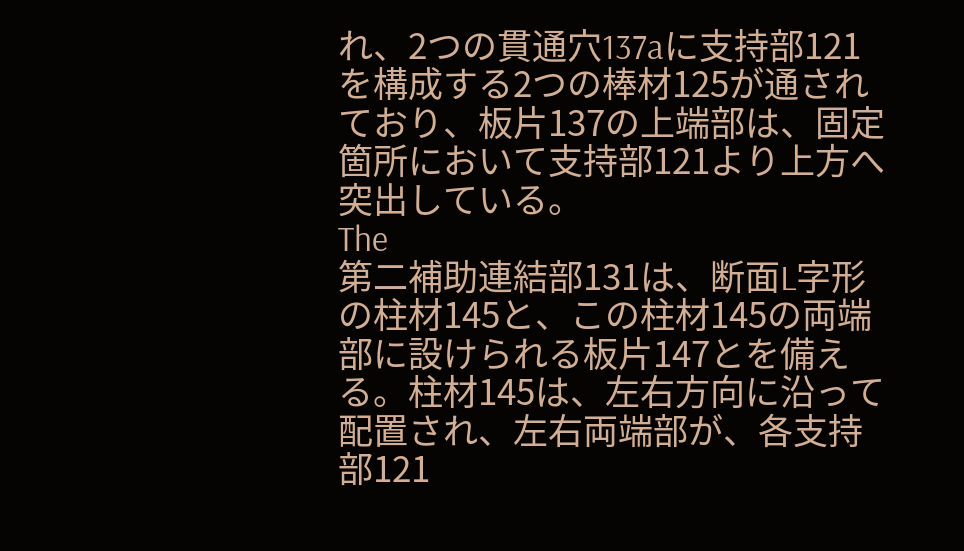れ、2つの貫通穴137aに支持部121を構成する2つの棒材125が通されており、板片137の上端部は、固定箇所において支持部121より上方へ突出している。
The
第二補助連結部131は、断面L字形の柱材145と、この柱材145の両端部に設けられる板片147とを備える。柱材145は、左右方向に沿って配置され、左右両端部が、各支持部121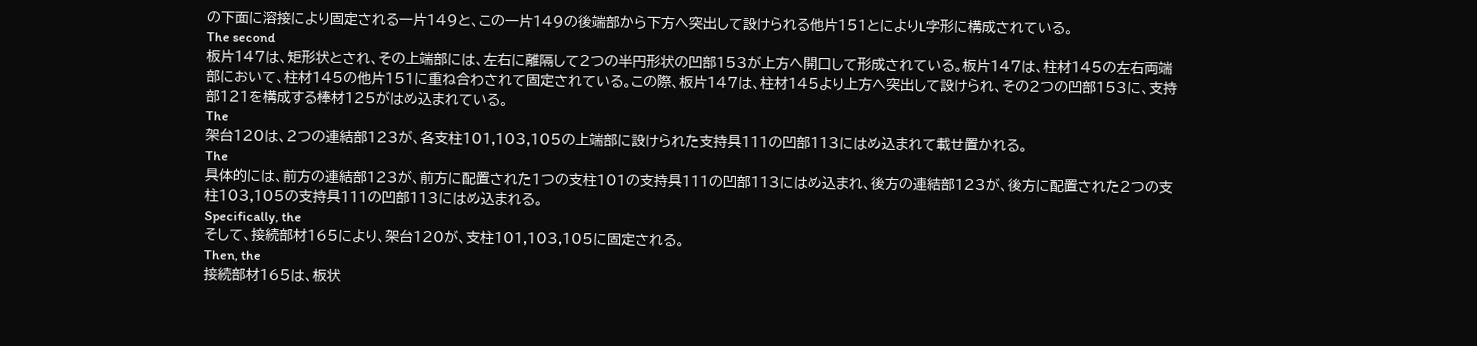の下面に溶接により固定される一片149と、この一片149の後端部から下方へ突出して設けられる他片151とによりL字形に構成されている。
The second
板片147は、矩形状とされ、その上端部には、左右に離隔して2つの半円形状の凹部153が上方へ開口して形成されている。板片147は、柱材145の左右両端部において、柱材145の他片151に重ね合わされて固定されている。この際、板片147は、柱材145より上方へ突出して設けられ、その2つの凹部153に、支持部121を構成する棒材125がはめ込まれている。
The
架台120は、2つの連結部123が、各支柱101,103,105の上端部に設けられた支持具111の凹部113にはめ込まれて載せ置かれる。
The
具体的には、前方の連結部123が、前方に配置された1つの支柱101の支持具111の凹部113にはめ込まれ、後方の連結部123が、後方に配置された2つの支柱103,105の支持具111の凹部113にはめ込まれる。
Specifically, the
そして、接続部材165により、架台120が、支柱101,103,105に固定される。
Then, the
接続部材165は、板状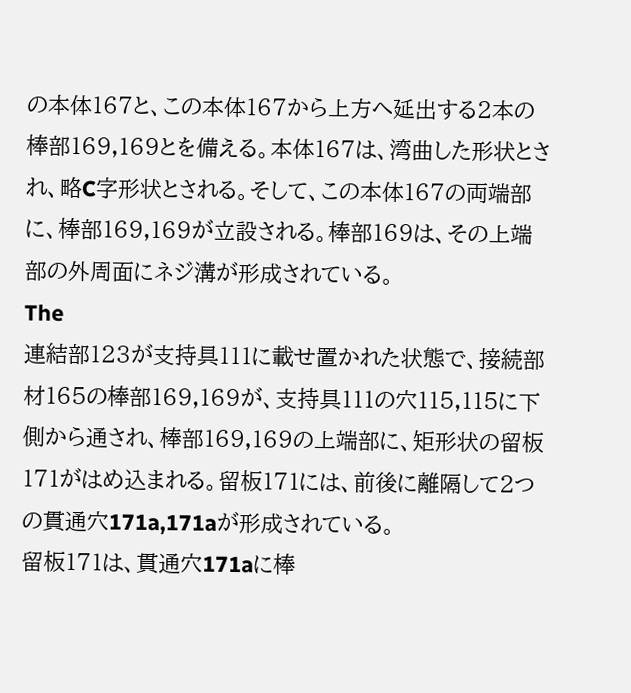の本体167と、この本体167から上方へ延出する2本の棒部169,169とを備える。本体167は、湾曲した形状とされ、略C字形状とされる。そして、この本体167の両端部に、棒部169,169が立設される。棒部169は、その上端部の外周面にネジ溝が形成されている。
The
連結部123が支持具111に載せ置かれた状態で、接続部材165の棒部169,169が、支持具111の穴115,115に下側から通され、棒部169,169の上端部に、矩形状の留板171がはめ込まれる。留板171には、前後に離隔して2つの貫通穴171a,171aが形成されている。
留板171は、貫通穴171aに棒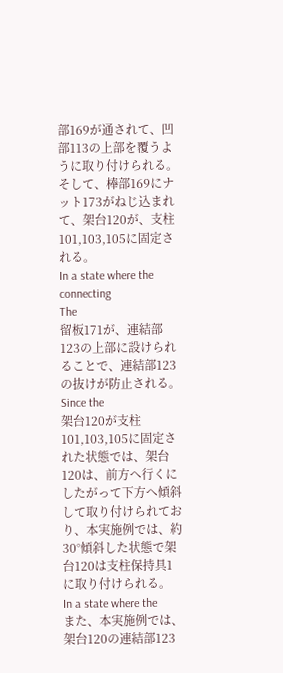部169が通されて、凹部113の上部を覆うように取り付けられる。そして、棒部169にナット173がねじ込まれて、架台120が、支柱101,103,105に固定される。
In a state where the connecting
The
留板171が、連結部123の上部に設けられることで、連結部123の抜けが防止される。
Since the
架台120が支柱101,103,105に固定された状態では、架台120は、前方へ行くにしたがって下方へ傾斜して取り付けられており、本実施例では、約30°傾斜した状態で架台120は支柱保持具1に取り付けられる。
In a state where the
また、本実施例では、架台120の連結部123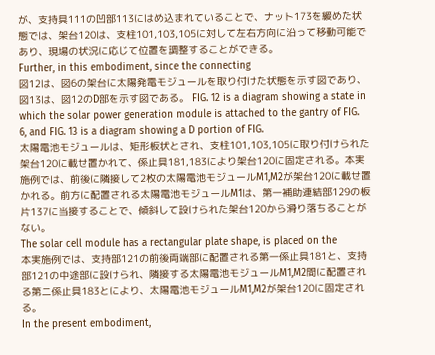が、支持具111の凹部113にはめ込まれていることで、ナット173を緩めた状態では、架台120は、支柱101,103,105に対して左右方向に沿って移動可能であり、現場の状況に応じて位置を調整することができる。
Further, in this embodiment, since the connecting
図12は、図6の架台に太陽発電モジュールを取り付けた状態を示す図であり、図13は、図12のD部を示す図である。 FIG. 12 is a diagram showing a state in which the solar power generation module is attached to the gantry of FIG. 6, and FIG. 13 is a diagram showing a D portion of FIG.
太陽電池モジュールは、矩形板状とされ、支柱101,103,105に取り付けられた架台120に載せ置かれて、係止具181,183により架台120に固定される。本実施例では、前後に隣接して2枚の太陽電池モジュールM1,M2が架台120に載せ置かれる。前方に配置される太陽電池モジュールM1は、第一補助連結部129の板片137に当接することで、傾斜して設けられた架台120から滑り落ちることがない。
The solar cell module has a rectangular plate shape, is placed on the
本実施例では、支持部121の前後両端部に配置される第一係止具181と、支持部121の中途部に設けられ、隣接する太陽電池モジュールM1,M2間に配置される第二係止具183とにより、太陽電池モジュールM1,M2が架台120に固定される。
In the present embodiment,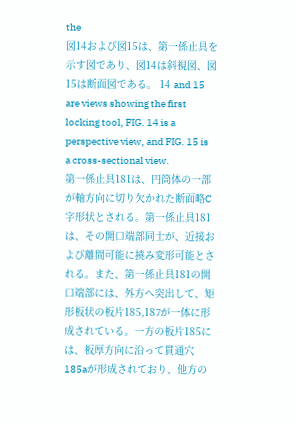the
図14および図15は、第一係止具を示す図であり、図14は斜視図、図15は断面図である。 14 and 15 are views showing the first locking tool, FIG. 14 is a perspective view, and FIG. 15 is a cross-sectional view.
第一係止具181は、円筒体の一部が軸方向に切り欠かれた断面略C字形状とされる。第一係止具181は、その開口端部同士が、近接および離間可能に撓み変形可能とされる。また、第一係止具181の開口端部には、外方へ突出して、矩形板状の板片185,187が一体に形成されている。一方の板片185には、板厚方向に沿って貫通穴185aが形成されており、他方の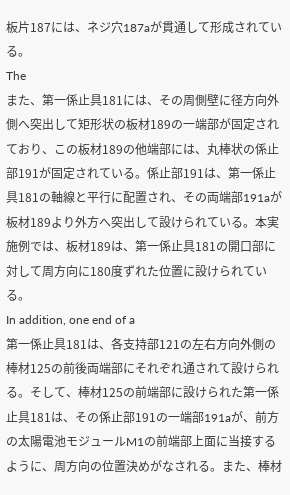板片187には、ネジ穴187aが貫通して形成されている。
The
また、第一係止具181には、その周側壁に径方向外側へ突出して矩形状の板材189の一端部が固定されており、この板材189の他端部には、丸棒状の係止部191が固定されている。係止部191は、第一係止具181の軸線と平行に配置され、その両端部191aが板材189より外方へ突出して設けられている。本実施例では、板材189は、第一係止具181の開口部に対して周方向に180度ずれた位置に設けられている。
In addition, one end of a
第一係止具181は、各支持部121の左右方向外側の棒材125の前後両端部にそれぞれ通されて設けられる。そして、棒材125の前端部に設けられた第一係止具181は、その係止部191の一端部191aが、前方の太陽電池モジュールM1の前端部上面に当接するように、周方向の位置決めがなされる。また、棒材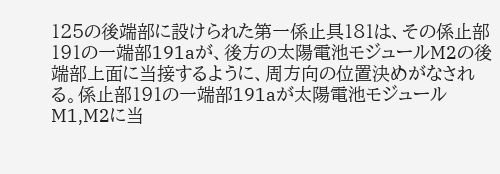125の後端部に設けられた第一係止具181は、その係止部191の一端部191aが、後方の太陽電池モジュールM2の後端部上面に当接するように、周方向の位置決めがなされる。係止部191の一端部191aが太陽電池モジュールM1,M2に当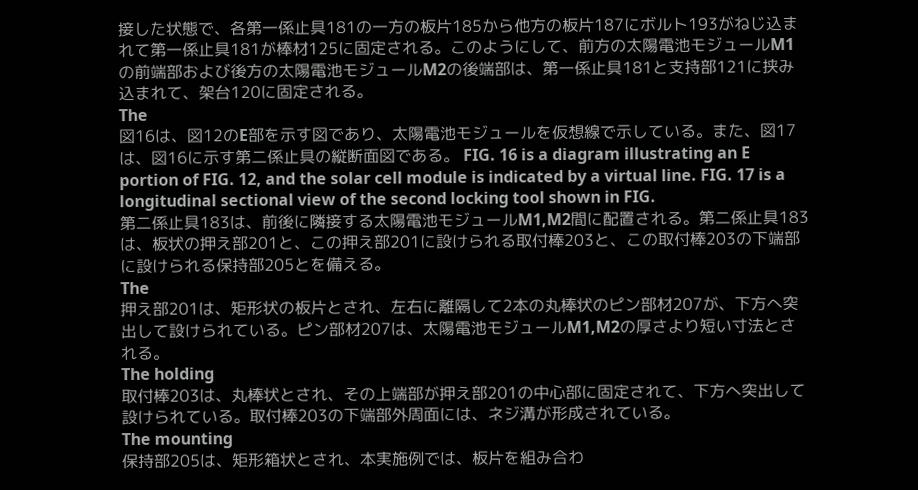接した状態で、各第一係止具181の一方の板片185から他方の板片187にボルト193がねじ込まれて第一係止具181が棒材125に固定される。このようにして、前方の太陽電池モジュールM1の前端部および後方の太陽電池モジュールM2の後端部は、第一係止具181と支持部121に挟み込まれて、架台120に固定される。
The
図16は、図12のE部を示す図であり、太陽電池モジュールを仮想線で示している。また、図17は、図16に示す第二係止具の縦断面図である。 FIG. 16 is a diagram illustrating an E portion of FIG. 12, and the solar cell module is indicated by a virtual line. FIG. 17 is a longitudinal sectional view of the second locking tool shown in FIG.
第二係止具183は、前後に隣接する太陽電池モジュールM1,M2間に配置される。第二係止具183は、板状の押え部201と、この押え部201に設けられる取付棒203と、この取付棒203の下端部に設けられる保持部205とを備える。
The
押え部201は、矩形状の板片とされ、左右に離隔して2本の丸棒状のピン部材207が、下方へ突出して設けられている。ピン部材207は、太陽電池モジュールM1,M2の厚さより短い寸法とされる。
The holding
取付棒203は、丸棒状とされ、その上端部が押え部201の中心部に固定されて、下方へ突出して設けられている。取付棒203の下端部外周面には、ネジ溝が形成されている。
The mounting
保持部205は、矩形箱状とされ、本実施例では、板片を組み合わ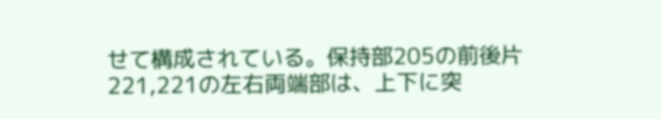せて構成されている。保持部205の前後片221,221の左右両端部は、上下に突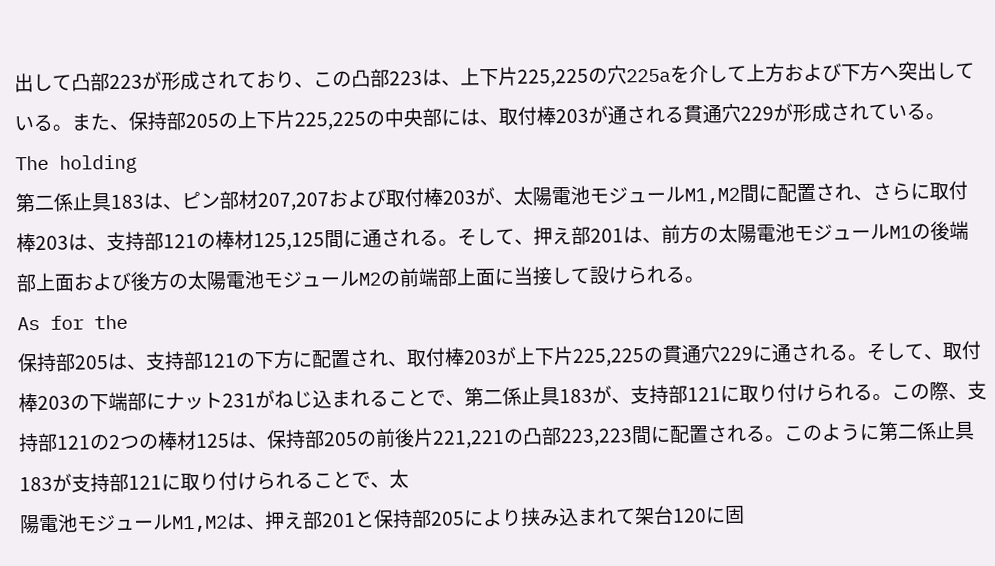出して凸部223が形成されており、この凸部223は、上下片225,225の穴225aを介して上方および下方へ突出している。また、保持部205の上下片225,225の中央部には、取付棒203が通される貫通穴229が形成されている。
The holding
第二係止具183は、ピン部材207,207および取付棒203が、太陽電池モジュールM1,M2間に配置され、さらに取付棒203は、支持部121の棒材125,125間に通される。そして、押え部201は、前方の太陽電池モジュールM1の後端部上面および後方の太陽電池モジュールM2の前端部上面に当接して設けられる。
As for the
保持部205は、支持部121の下方に配置され、取付棒203が上下片225,225の貫通穴229に通される。そして、取付棒203の下端部にナット231がねじ込まれることで、第二係止具183が、支持部121に取り付けられる。この際、支持部121の2つの棒材125は、保持部205の前後片221,221の凸部223,223間に配置される。このように第二係止具183が支持部121に取り付けられることで、太
陽電池モジュールM1,M2は、押え部201と保持部205により挟み込まれて架台120に固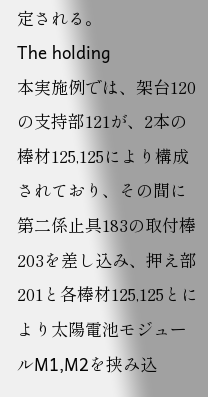定される。
The holding
本実施例では、架台120の支持部121が、2本の棒材125,125により構成されており、その間に第二係止具183の取付棒203を差し込み、押え部201と各棒材125,125とにより太陽電池モジュールM1,M2を挟み込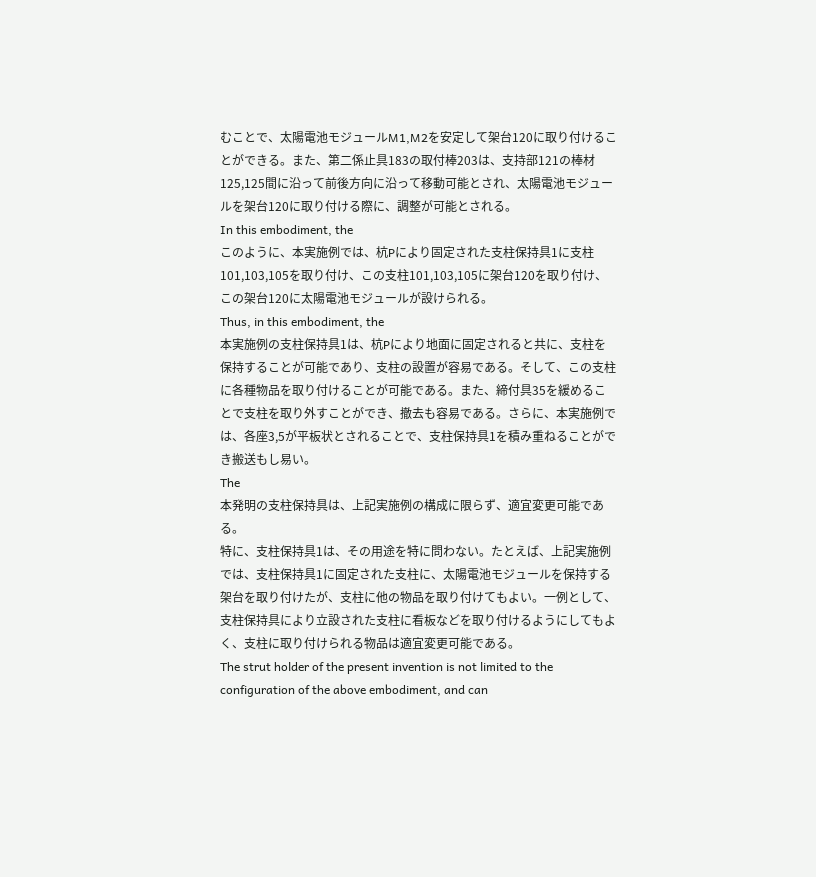むことで、太陽電池モジュールM1,M2を安定して架台120に取り付けることができる。また、第二係止具183の取付棒203は、支持部121の棒材125,125間に沿って前後方向に沿って移動可能とされ、太陽電池モジュールを架台120に取り付ける際に、調整が可能とされる。
In this embodiment, the
このように、本実施例では、杭Pにより固定された支柱保持具1に支柱101,103,105を取り付け、この支柱101,103,105に架台120を取り付け、この架台120に太陽電池モジュールが設けられる。
Thus, in this embodiment, the
本実施例の支柱保持具1は、杭Pにより地面に固定されると共に、支柱を保持することが可能であり、支柱の設置が容易である。そして、この支柱に各種物品を取り付けることが可能である。また、締付具35を緩めることで支柱を取り外すことができ、撤去も容易である。さらに、本実施例では、各座3,5が平板状とされることで、支柱保持具1を積み重ねることができ搬送もし易い。
The
本発明の支柱保持具は、上記実施例の構成に限らず、適宜変更可能である。
特に、支柱保持具1は、その用途を特に問わない。たとえば、上記実施例では、支柱保持具1に固定された支柱に、太陽電池モジュールを保持する架台を取り付けたが、支柱に他の物品を取り付けてもよい。一例として、支柱保持具により立設された支柱に看板などを取り付けるようにしてもよく、支柱に取り付けられる物品は適宜変更可能である。
The strut holder of the present invention is not limited to the configuration of the above embodiment, and can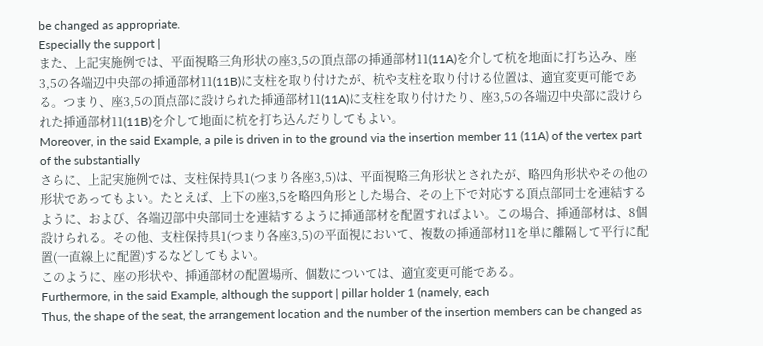be changed as appropriate.
Especially the support |
また、上記実施例では、平面視略三角形状の座3,5の頂点部の挿通部材11(11A)を介して杭を地面に打ち込み、座3,5の各端辺中央部の挿通部材11(11B)に支柱を取り付けたが、杭や支柱を取り付ける位置は、適宜変更可能である。つまり、座3,5の頂点部に設けられた挿通部材11(11A)に支柱を取り付けたり、座3,5の各端辺中央部に設けられた挿通部材11(11B)を介して地面に杭を打ち込んだりしてもよい。
Moreover, in the said Example, a pile is driven in to the ground via the insertion member 11 (11A) of the vertex part of the substantially
さらに、上記実施例では、支柱保持具1(つまり各座3,5)は、平面視略三角形状とされたが、略四角形状やその他の形状であってもよい。たとえば、上下の座3,5を略四角形とした場合、その上下で対応する頂点部同士を連結するように、および、各端辺部中央部同士を連結するように挿通部材を配置すればよい。この場合、挿通部材は、8個設けられる。その他、支柱保持具1(つまり各座3,5)の平面視において、複数の挿通部材11を単に離隔して平行に配置(一直線上に配置)するなどしてもよい。
このように、座の形状や、挿通部材の配置場所、個数については、適宜変更可能である。
Furthermore, in the said Example, although the support | pillar holder 1 (namely, each
Thus, the shape of the seat, the arrangement location and the number of the insertion members can be changed as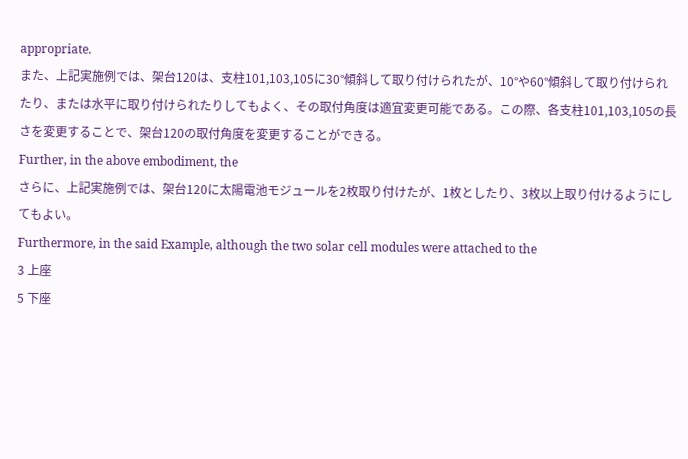appropriate.
また、上記実施例では、架台120は、支柱101,103,105に30°傾斜して取り付けられたが、10°や60°傾斜して取り付けられたり、または水平に取り付けられたりしてもよく、その取付角度は適宜変更可能である。この際、各支柱101,103,105の長さを変更することで、架台120の取付角度を変更することができる。
Further, in the above embodiment, the
さらに、上記実施例では、架台120に太陽電池モジュールを2枚取り付けたが、1枚としたり、3枚以上取り付けるようにしてもよい。
Furthermore, in the said Example, although the two solar cell modules were attached to the
3 上座
5 下座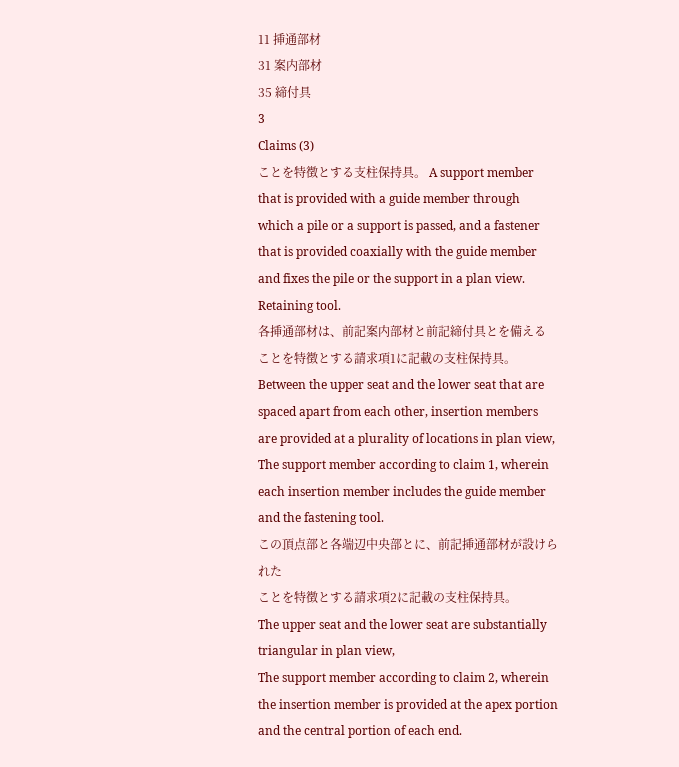11 挿通部材
31 案内部材
35 締付具
3
Claims (3)
ことを特徴とする支柱保持具。 A support member that is provided with a guide member through which a pile or a support is passed, and a fastener that is provided coaxially with the guide member and fixes the pile or the support in a plan view. Retaining tool.
各挿通部材は、前記案内部材と前記締付具とを備える
ことを特徴とする請求項1に記載の支柱保持具。 Between the upper seat and the lower seat that are spaced apart from each other, insertion members are provided at a plurality of locations in plan view,
The support member according to claim 1, wherein each insertion member includes the guide member and the fastening tool.
この頂点部と各端辺中央部とに、前記挿通部材が設けられた
ことを特徴とする請求項2に記載の支柱保持具。
The upper seat and the lower seat are substantially triangular in plan view,
The support member according to claim 2, wherein the insertion member is provided at the apex portion and the central portion of each end.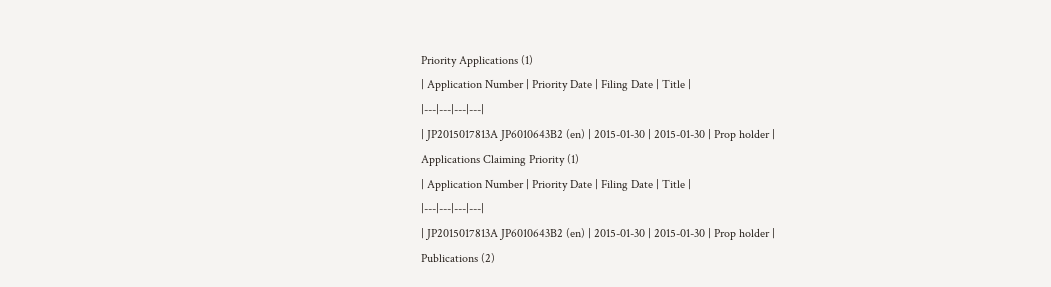Priority Applications (1)
| Application Number | Priority Date | Filing Date | Title |
|---|---|---|---|
| JP2015017813A JP6010643B2 (en) | 2015-01-30 | 2015-01-30 | Prop holder |
Applications Claiming Priority (1)
| Application Number | Priority Date | Filing Date | Title |
|---|---|---|---|
| JP2015017813A JP6010643B2 (en) | 2015-01-30 | 2015-01-30 | Prop holder |
Publications (2)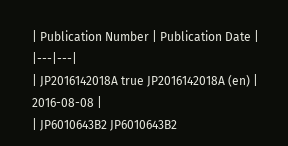| Publication Number | Publication Date |
|---|---|
| JP2016142018A true JP2016142018A (en) | 2016-08-08 |
| JP6010643B2 JP6010643B2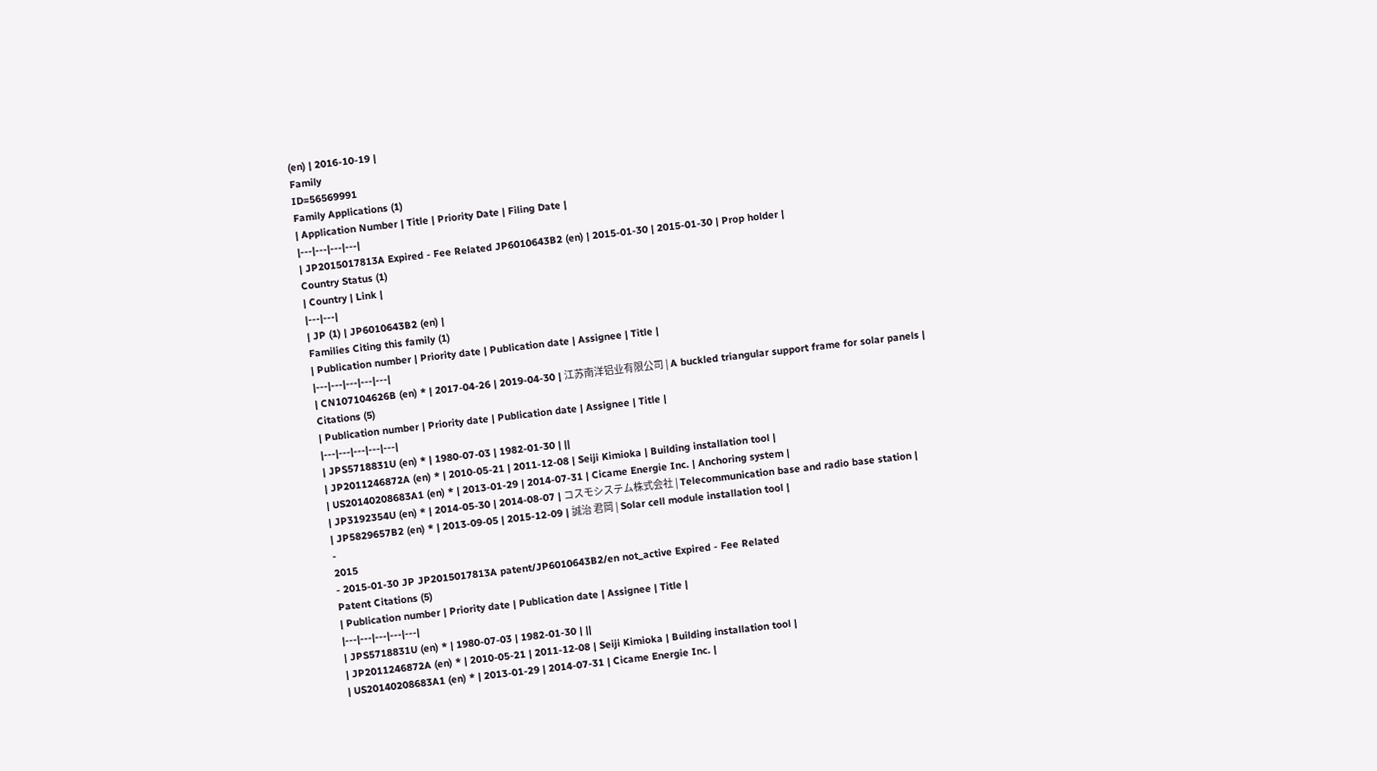(en) | 2016-10-19 |
Family
ID=56569991
Family Applications (1)
| Application Number | Title | Priority Date | Filing Date |
|---|---|---|---|
| JP2015017813A Expired - Fee Related JP6010643B2 (en) | 2015-01-30 | 2015-01-30 | Prop holder |
Country Status (1)
| Country | Link |
|---|---|
| JP (1) | JP6010643B2 (en) |
Families Citing this family (1)
| Publication number | Priority date | Publication date | Assignee | Title |
|---|---|---|---|---|
| CN107104626B (en) * | 2017-04-26 | 2019-04-30 | 江苏南洋铝业有限公司 | A buckled triangular support frame for solar panels |
Citations (5)
| Publication number | Priority date | Publication date | Assignee | Title |
|---|---|---|---|---|
| JPS5718831U (en) * | 1980-07-03 | 1982-01-30 | ||
| JP2011246872A (en) * | 2010-05-21 | 2011-12-08 | Seiji Kimioka | Building installation tool |
| US20140208683A1 (en) * | 2013-01-29 | 2014-07-31 | Cicame Energie Inc. | Anchoring system |
| JP3192354U (en) * | 2014-05-30 | 2014-08-07 | コスモシステム株式会社 | Telecommunication base and radio base station |
| JP5829657B2 (en) * | 2013-09-05 | 2015-12-09 | 誠治 君岡 | Solar cell module installation tool |
-
2015
- 2015-01-30 JP JP2015017813A patent/JP6010643B2/en not_active Expired - Fee Related
Patent Citations (5)
| Publication number | Priority date | Publication date | Assignee | Title |
|---|---|---|---|---|
| JPS5718831U (en) * | 1980-07-03 | 1982-01-30 | ||
| JP2011246872A (en) * | 2010-05-21 | 2011-12-08 | Seiji Kimioka | Building installation tool |
| US20140208683A1 (en) * | 2013-01-29 | 2014-07-31 | Cicame Energie Inc. |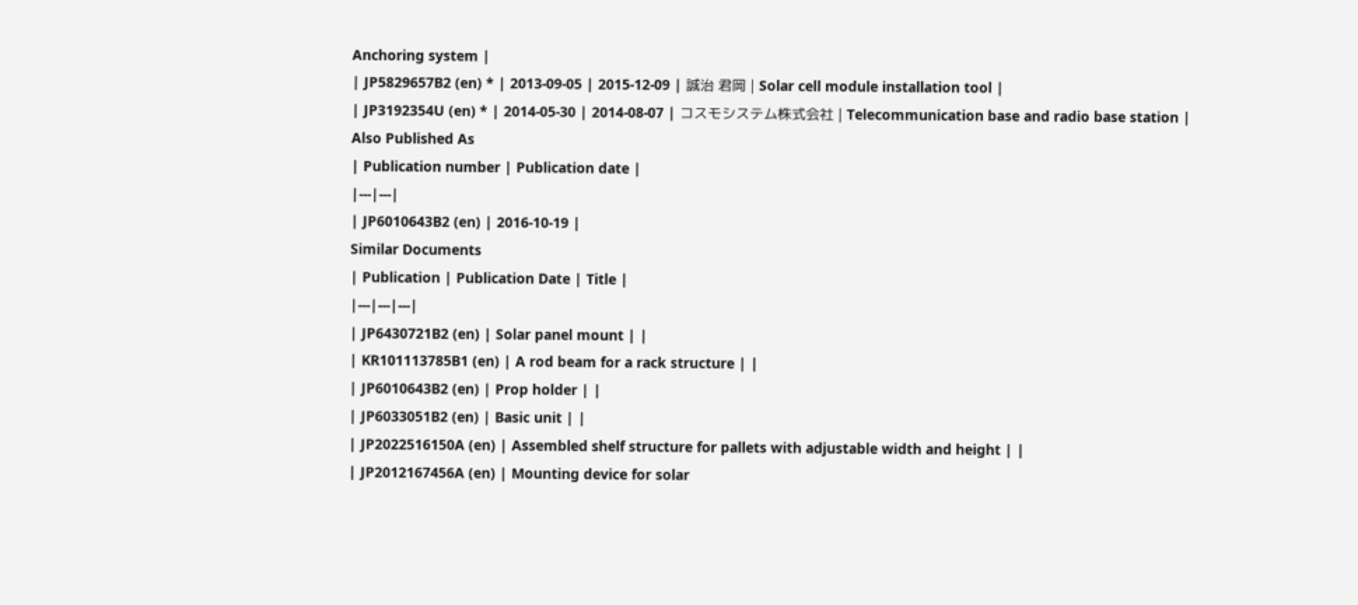Anchoring system |
| JP5829657B2 (en) * | 2013-09-05 | 2015-12-09 | 誠治 君岡 | Solar cell module installation tool |
| JP3192354U (en) * | 2014-05-30 | 2014-08-07 | コスモシステム株式会社 | Telecommunication base and radio base station |
Also Published As
| Publication number | Publication date |
|---|---|
| JP6010643B2 (en) | 2016-10-19 |
Similar Documents
| Publication | Publication Date | Title |
|---|---|---|
| JP6430721B2 (en) | Solar panel mount | |
| KR101113785B1 (en) | A rod beam for a rack structure | |
| JP6010643B2 (en) | Prop holder | |
| JP6033051B2 (en) | Basic unit | |
| JP2022516150A (en) | Assembled shelf structure for pallets with adjustable width and height | |
| JP2012167456A (en) | Mounting device for solar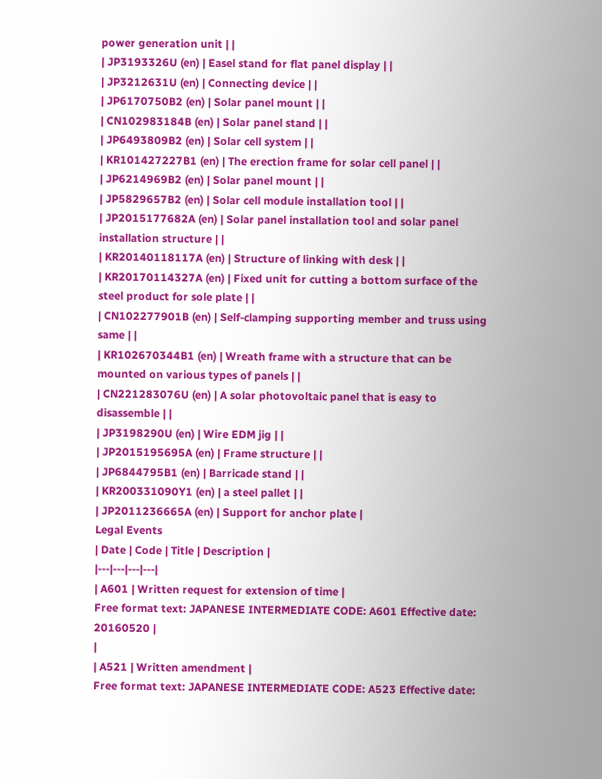power generation unit | |
| JP3193326U (en) | Easel stand for flat panel display | |
| JP3212631U (en) | Connecting device | |
| JP6170750B2 (en) | Solar panel mount | |
| CN102983184B (en) | Solar panel stand | |
| JP6493809B2 (en) | Solar cell system | |
| KR101427227B1 (en) | The erection frame for solar cell panel | |
| JP6214969B2 (en) | Solar panel mount | |
| JP5829657B2 (en) | Solar cell module installation tool | |
| JP2015177682A (en) | Solar panel installation tool and solar panel installation structure | |
| KR20140118117A (en) | Structure of linking with desk | |
| KR20170114327A (en) | Fixed unit for cutting a bottom surface of the steel product for sole plate | |
| CN102277901B (en) | Self-clamping supporting member and truss using same | |
| KR102670344B1 (en) | Wreath frame with a structure that can be mounted on various types of panels | |
| CN221283076U (en) | A solar photovoltaic panel that is easy to disassemble | |
| JP3198290U (en) | Wire EDM jig | |
| JP2015195695A (en) | Frame structure | |
| JP6844795B1 (en) | Barricade stand | |
| KR200331090Y1 (en) | a steel pallet | |
| JP2011236665A (en) | Support for anchor plate |
Legal Events
| Date | Code | Title | Description |
|---|---|---|---|
| A601 | Written request for extension of time |
Free format text: JAPANESE INTERMEDIATE CODE: A601 Effective date: 20160520 |
|
| A521 | Written amendment |
Free format text: JAPANESE INTERMEDIATE CODE: A523 Effective date: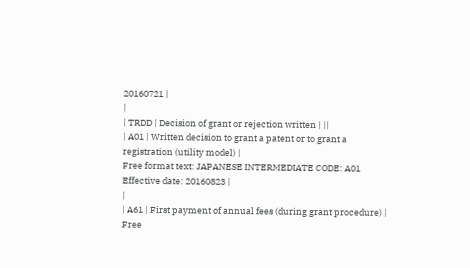20160721 |
|
| TRDD | Decision of grant or rejection written | ||
| A01 | Written decision to grant a patent or to grant a registration (utility model) |
Free format text: JAPANESE INTERMEDIATE CODE: A01 Effective date: 20160823 |
|
| A61 | First payment of annual fees (during grant procedure) |
Free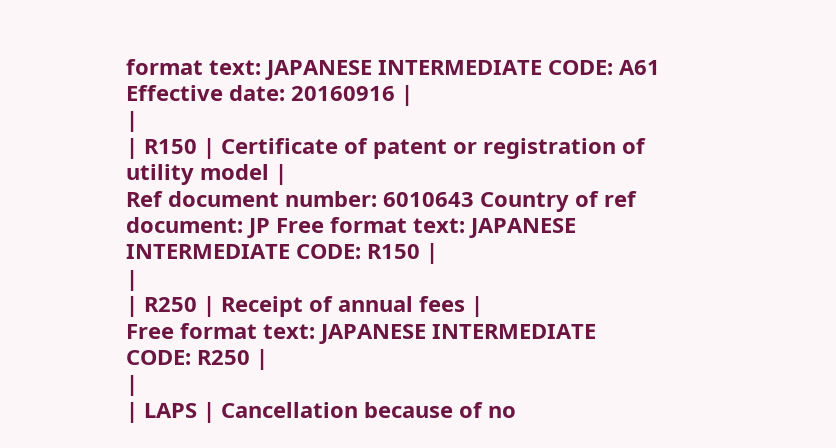format text: JAPANESE INTERMEDIATE CODE: A61 Effective date: 20160916 |
|
| R150 | Certificate of patent or registration of utility model |
Ref document number: 6010643 Country of ref document: JP Free format text: JAPANESE INTERMEDIATE CODE: R150 |
|
| R250 | Receipt of annual fees |
Free format text: JAPANESE INTERMEDIATE CODE: R250 |
|
| LAPS | Cancellation because of no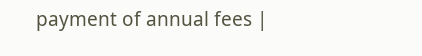payment of annual fees |